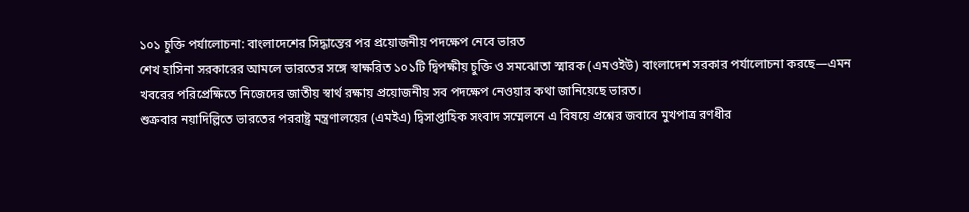১০১ চুক্তি পর্যালোচনা: বাংলাদেশের সিদ্ধান্তের পর প্রয়োজনীয় পদক্ষেপ নেবে ভারত
শেখ হাসিনা সরকারের আমলে ভারতের সঙ্গে স্বাক্ষরিত ১০১টি দ্বিপক্ষীয় চুক্তি ও সমঝোতা স্মারক (এমওইউ) বাংলাদেশ সরকার পর্যালোচনা করছে—এমন খবরের পরিপ্রেক্ষিতে নিজেদের জাতীয় স্বার্থ রক্ষায় প্রয়োজনীয় সব পদক্ষেপ নেওয়ার কথা জানিয়েছে ভারত।
শুক্রবার নয়াদিল্লিতে ভারতের পররাষ্ট্র মন্ত্রণালয়ের (এমইএ) দ্বিসাপ্তাহিক সংবাদ সম্মেলনে এ বিষয়ে প্রশ্নের জবাবে মুখপাত্র রণধীর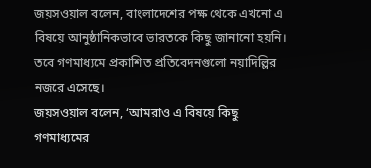জয়সওয়াল বলেন, বাংলাদেশের পক্ষ থেকে এখনো এ বিষয়ে আনুষ্ঠানিকভাবে ভারতকে কিছু জানানো হয়নি। তবে গণমাধ্যমে প্রকাশিত প্রতিবেদনগুলো নয়াদিল্লির নজরে এসেছে।
জয়সওয়াল বলেন, ‘আমরাও এ বিষয়ে কিছু গণমাধ্যমের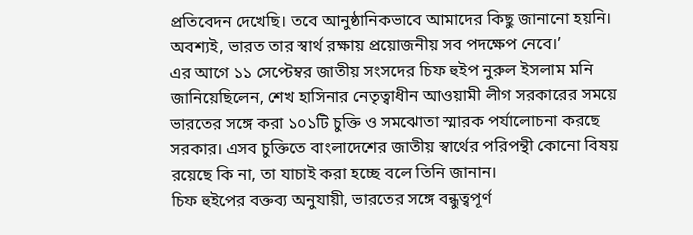প্রতিবেদন দেখেছি। তবে আনুষ্ঠানিকভাবে আমাদের কিছু জানানো হয়নি। অবশ্যই, ভারত তার স্বার্থ রক্ষায় প্রয়োজনীয় সব পদক্ষেপ নেবে।’
এর আগে ১১ সেপ্টেম্বর জাতীয় সংসদের চিফ হুইপ নুরুল ইসলাম মনি জানিয়েছিলেন, শেখ হাসিনার নেতৃত্বাধীন আওয়ামী লীগ সরকারের সময়ে ভারতের সঙ্গে করা ১০১টি চুক্তি ও সমঝোতা স্মারক পর্যালোচনা করছে সরকার। এসব চুক্তিতে বাংলাদেশের জাতীয় স্বার্থের পরিপন্থী কোনো বিষয় রয়েছে কি না, তা যাচাই করা হচ্ছে বলে তিনি জানান।
চিফ হুইপের বক্তব্য অনুযায়ী, ভারতের সঙ্গে বন্ধুত্বপূর্ণ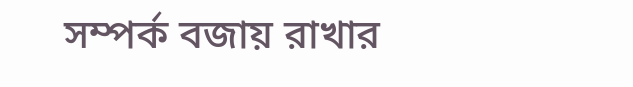সম্পর্ক বজায় রাখার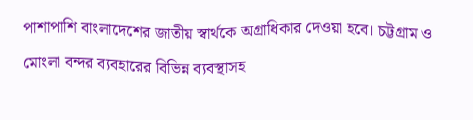পাশাপাশি বাংলাদেশের জাতীয় স্বার্থকে অগ্রাধিকার দেওয়া হবে। চট্টগ্রাম ও মোংলা বন্দর ব্যবহারের বিভিন্ন ব্যবস্থাসহ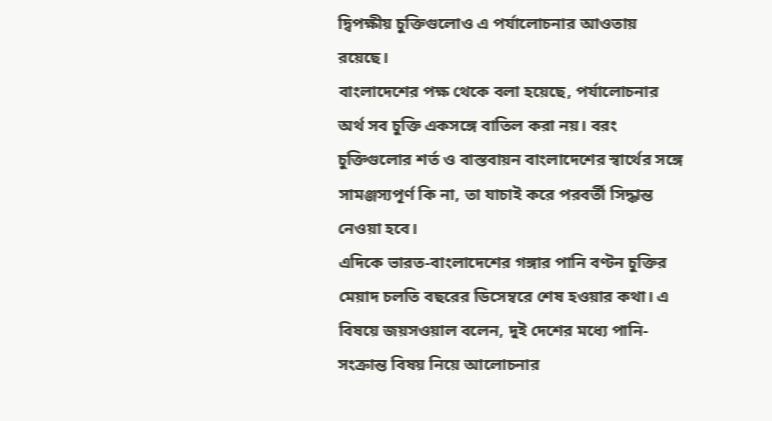দ্বিপক্ষীয় চুক্তিগুলোও এ পর্যালোচনার আওতায় রয়েছে।
বাংলাদেশের পক্ষ থেকে বলা হয়েছে, পর্যালোচনার অর্থ সব চুক্তি একসঙ্গে বাতিল করা নয়। বরং চুক্তিগুলোর শর্ত ও বাস্তবায়ন বাংলাদেশের স্বার্থের সঙ্গে সামঞ্জস্যপূর্ণ কি না, তা যাচাই করে পরবর্তী সিদ্ধান্ত নেওয়া হবে।
এদিকে ভারত-বাংলাদেশের গঙ্গার পানি বণ্টন চুক্তির মেয়াদ চলতি বছরের ডিসেম্বরে শেষ হওয়ার কথা। এ বিষয়ে জয়সওয়াল বলেন, দুই দেশের মধ্যে পানি-সংক্রান্ত বিষয় নিয়ে আলোচনার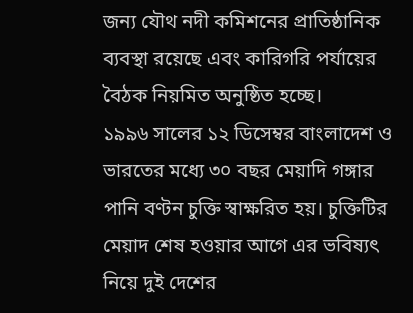জন্য যৌথ নদী কমিশনের প্রাতিষ্ঠানিক ব্যবস্থা রয়েছে এবং কারিগরি পর্যায়ের বৈঠক নিয়মিত অনুষ্ঠিত হচ্ছে।
১৯৯৬ সালের ১২ ডিসেম্বর বাংলাদেশ ও ভারতের মধ্যে ৩০ বছর মেয়াদি গঙ্গার পানি বণ্টন চুক্তি স্বাক্ষরিত হয়। চুক্তিটির মেয়াদ শেষ হওয়ার আগে এর ভবিষ্যৎ নিয়ে দুই দেশের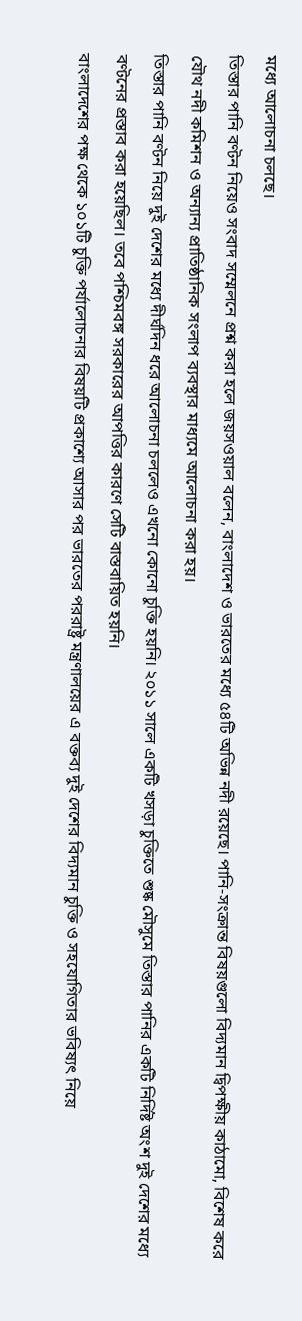মধ্যে আলোচনা চলছে।
তিস্তার পানি বণ্টন নিয়েও সংবাদ সম্মেলনে প্রশ্ন করা হলে জয়সওয়াল বলেন, বাংলাদেশ ও ভারতের মধ্যে ৫৪টি অভিন্ন নদী রয়েছে। পানি-সংক্রান্ত বিষয়গুলো বিদ্যমান দ্বিপক্ষীয় কাঠামো, বিশেষ করে যৌথ নদী কমিশন ও অন্যান্য প্রাতিষ্ঠানিক সংলাপ ব্যবস্থার মাধ্যমে আলোচনা করা হয়।
তিস্তার পানি বণ্টন নিয়ে দুই দেশের মধ্যে দীর্ঘদিন ধরে আলোচনা চললেও এখনো কোনো চুক্তি হয়নি। ২০১১ সালে একটি খসড়া চুক্তিতে শুষ্ক মৌসুমে তিস্তার পানির একটি নির্দিষ্ট অংশ দুই দেশের মধ্যে বণ্টনের প্রস্তাব করা হয়েছিল। তবে পশ্চিমবঙ্গ সরকারের আপত্তির কারণে সেটি বাস্তবায়িত হয়নি।
বাংলাদেশের পক্ষ থেকে ১০১টি চুক্তি পর্যালোচনার বিষয়টি প্রকাশ্যে আসার পর ভারতের পররাষ্ট্র মন্ত্রণালয়ের এ বক্তব্য দুই দেশের বিদ্যমান চুক্তি ও সহযোগিতার ভবিষ্যৎ নিয়ে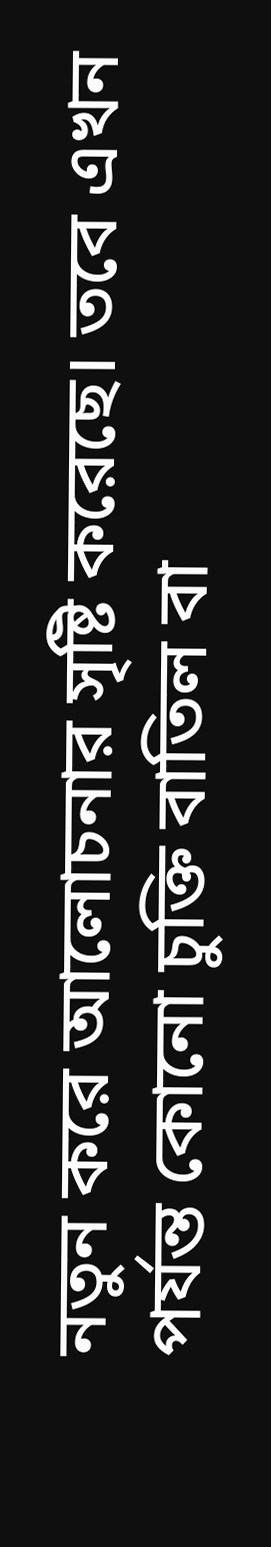নতুন করে আলোচনার সৃষ্টি করেছে। তবে এখন পর্যন্ত কোনো চুক্তি বাতিল বা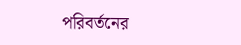পরিবর্তনের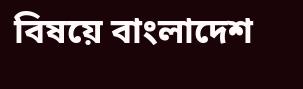বিষয়ে বাংলাদেশ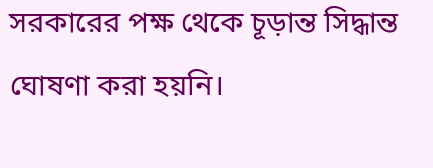সরকারের পক্ষ থেকে চূড়ান্ত সিদ্ধান্ত ঘোষণা করা হয়নি।